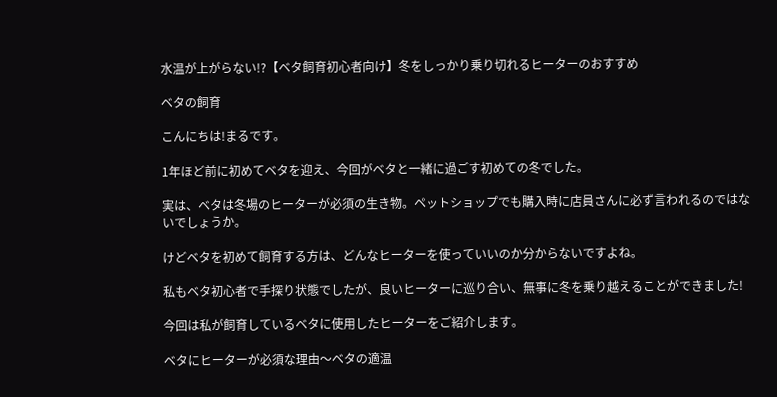水温が上がらない!?【ベタ飼育初心者向け】冬をしっかり乗り切れるヒーターのおすすめ

ベタの飼育

こんにちは!まるです。

1年ほど前に初めてベタを迎え、今回がベタと一緒に過ごす初めての冬でした。

実は、ベタは冬場のヒーターが必須の生き物。ペットショップでも購入時に店員さんに必ず言われるのではないでしょうか。

けどベタを初めて飼育する方は、どんなヒーターを使っていいのか分からないですよね。

私もベタ初心者で手探り状態でしたが、良いヒーターに巡り合い、無事に冬を乗り越えることができました!

今回は私が飼育しているベタに使用したヒーターをご紹介します。

ベタにヒーターが必須な理由〜ベタの適温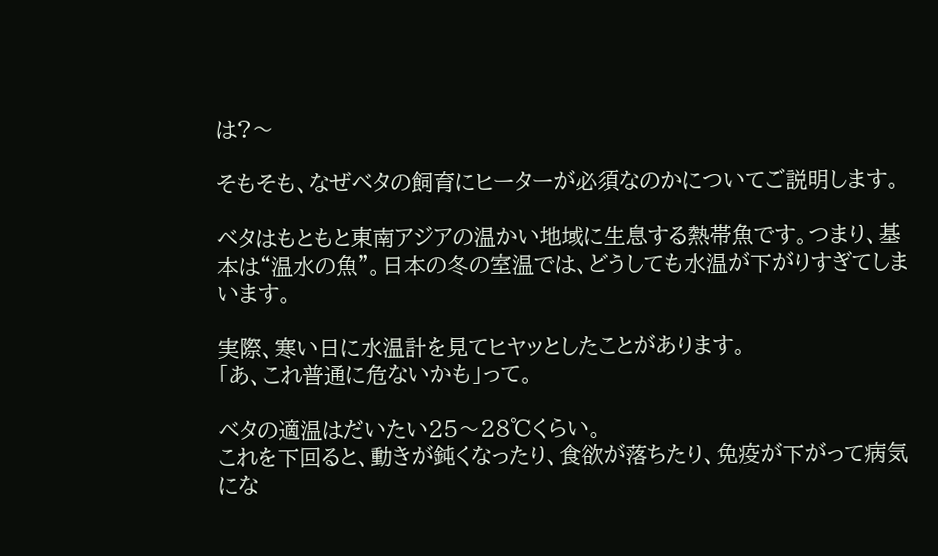は?〜

そもそも、なぜベタの飼育にヒーターが必須なのかについてご説明します。

ベタはもともと東南アジアの温かい地域に生息する熱帯魚です。つまり、基本は“温水の魚”。日本の冬の室温では、どうしても水温が下がりすぎてしまいます。

実際、寒い日に水温計を見てヒヤッとしたことがあります。
「あ、これ普通に危ないかも」って。

ベタの適温はだいたい25〜28℃くらい。
これを下回ると、動きが鈍くなったり、食欲が落ちたり、免疫が下がって病気にな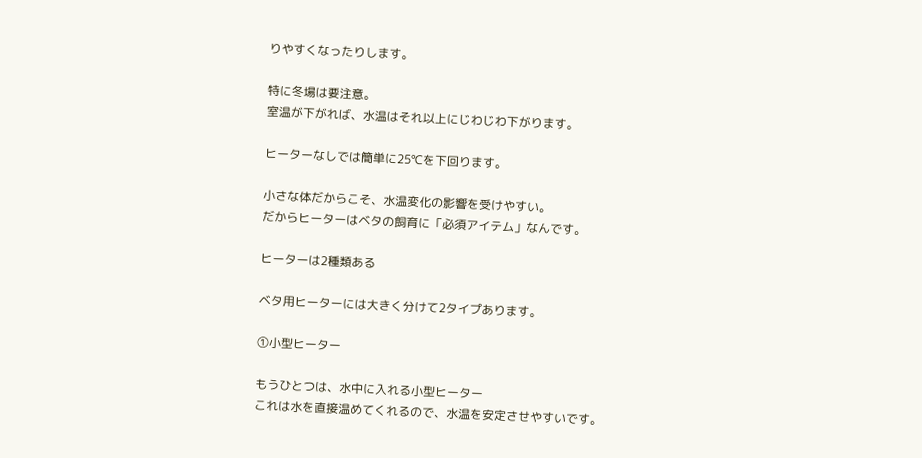りやすくなったりします。

特に冬場は要注意。
室温が下がれば、水温はそれ以上にじわじわ下がります。

ヒーターなしでは簡単に25℃を下回ります。

小さな体だからこそ、水温変化の影響を受けやすい。
だからヒーターはベタの飼育に「必須アイテム」なんです。

ヒーターは2種類ある

ベタ用ヒーターには大きく分けて2タイプあります。

①小型ヒーター

もうひとつは、水中に入れる小型ヒーター
これは水を直接温めてくれるので、水温を安定させやすいです。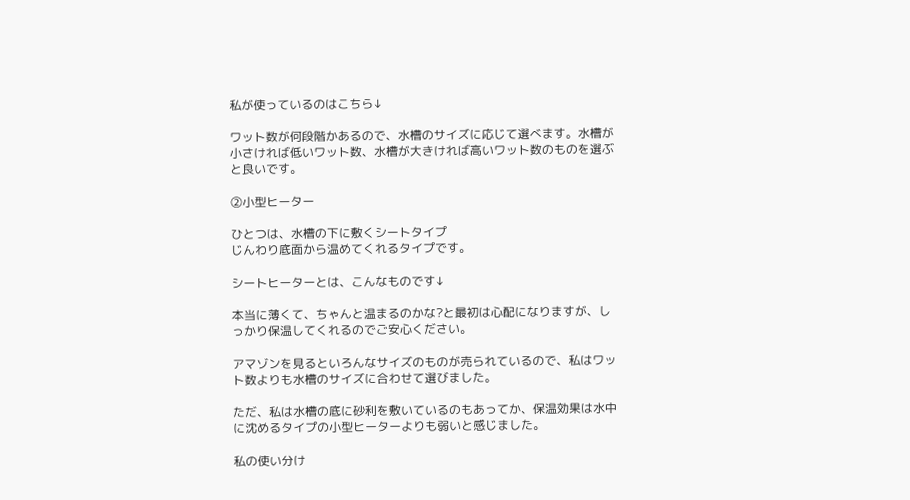私が使っているのはこちら↓

ワット数が何段階かあるので、水槽のサイズに応じて選べます。水槽が小さければ低いワット数、水槽が大きければ高いワット数のものを選ぶと良いです。

②小型ヒーター

ひとつは、水槽の下に敷くシートタイプ
じんわり底面から温めてくれるタイプです。

シートヒーターとは、こんなものです↓

本当に薄くて、ちゃんと温まるのかな?と最初は心配になりますが、しっかり保温してくれるのでご安心ください。

アマゾンを見るといろんなサイズのものが売られているので、私はワット数よりも水槽のサイズに合わせて選びました。

ただ、私は水槽の底に砂利を敷いているのもあってか、保温効果は水中に沈めるタイプの小型ヒーターよりも弱いと感じました。

私の使い分け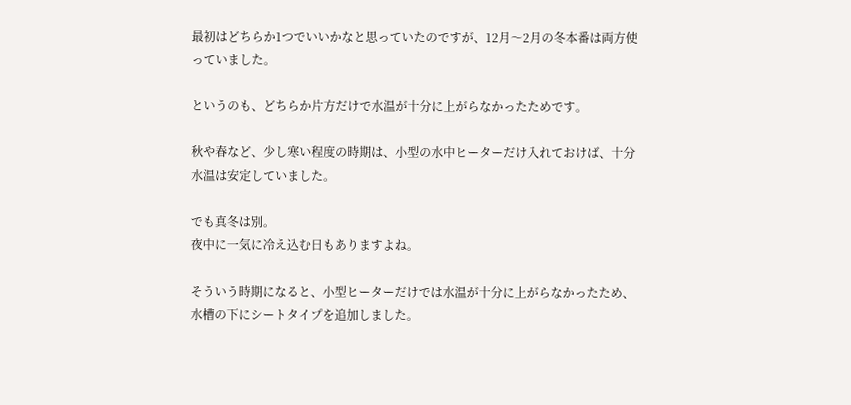最初はどちらか1つでいいかなと思っていたのですが、12月〜2月の冬本番は両方使っていました。

というのも、どちらか片方だけで水温が十分に上がらなかったためです。

秋や春など、少し寒い程度の時期は、小型の水中ヒーターだけ入れておけば、十分水温は安定していました。

でも真冬は別。
夜中に一気に冷え込む日もありますよね。

そういう時期になると、小型ヒーターだけでは水温が十分に上がらなかったため、水槽の下にシートタイプを追加しました。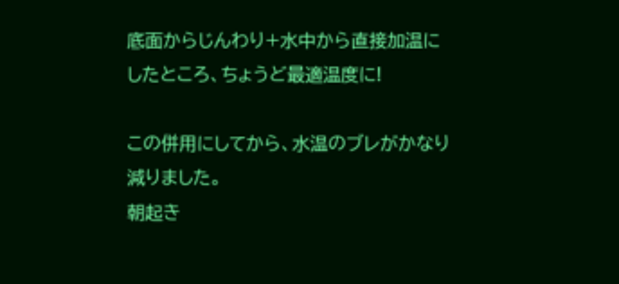底面からじんわり+水中から直接加温にしたところ、ちょうど最適温度に!

この併用にしてから、水温のブレがかなり減りました。
朝起き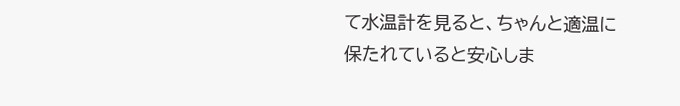て水温計を見ると、ちゃんと適温に保たれていると安心しま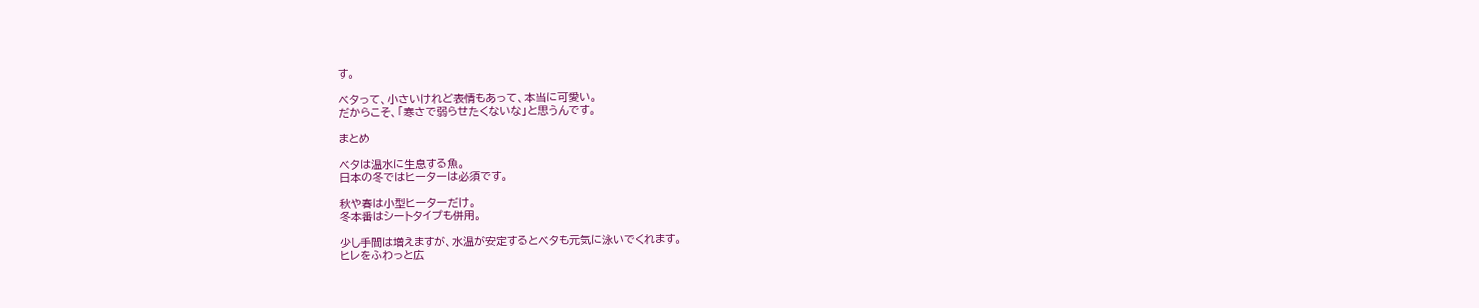す。

ベタって、小さいけれど表情もあって、本当に可愛い。
だからこそ、「寒さで弱らせたくないな」と思うんです。

まとめ

ベタは温水に生息する魚。
日本の冬ではヒーターは必須です。

秋や春は小型ヒーターだけ。
冬本番はシートタイプも併用。

少し手間は増えますが、水温が安定するとベタも元気に泳いでくれます。
ヒレをふわっと広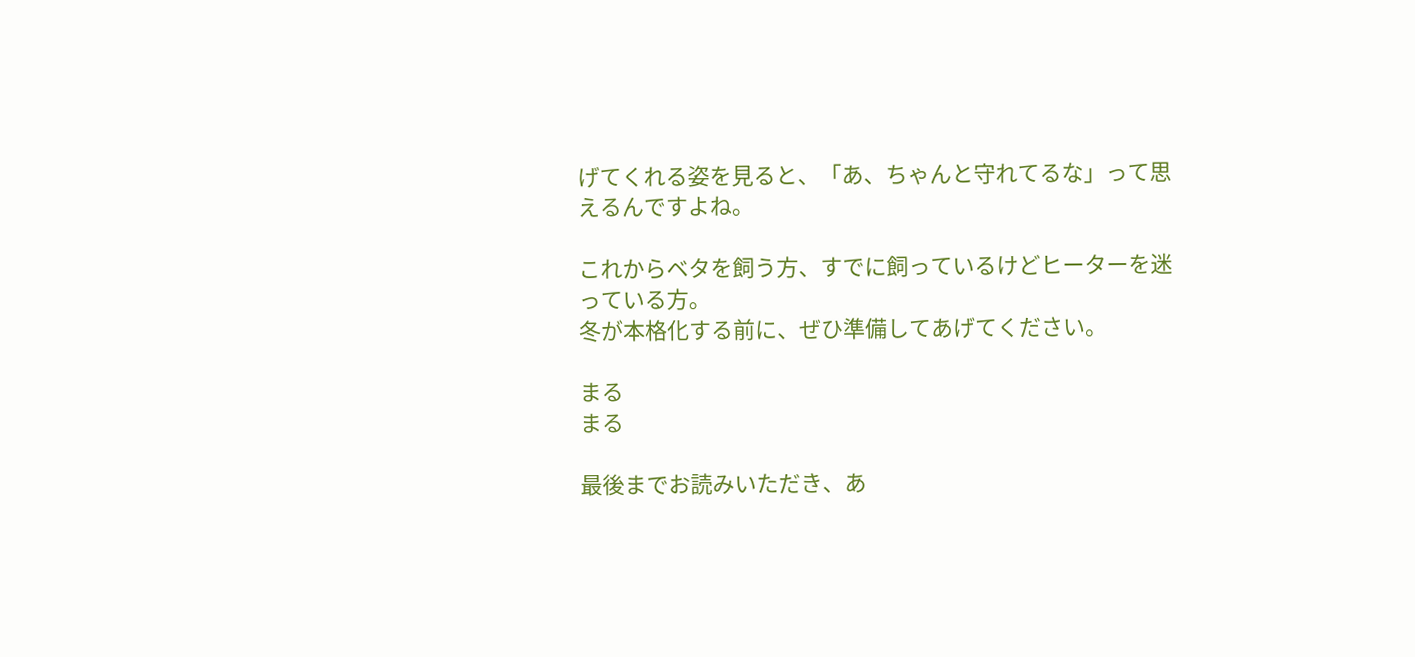げてくれる姿を見ると、「あ、ちゃんと守れてるな」って思えるんですよね。

これからベタを飼う方、すでに飼っているけどヒーターを迷っている方。
冬が本格化する前に、ぜひ準備してあげてください。

まる
まる

最後までお読みいただき、あ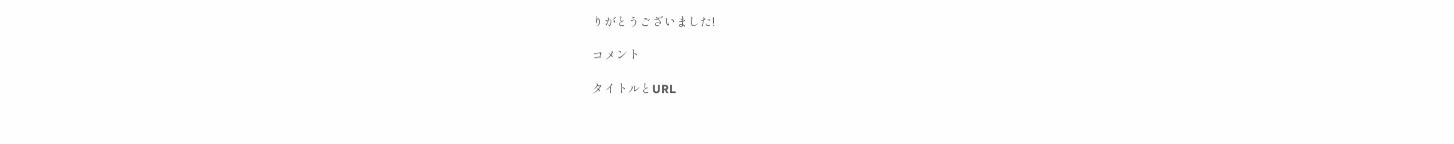りがとうございました!

コメント

タイトルとURL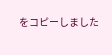をコピーしました